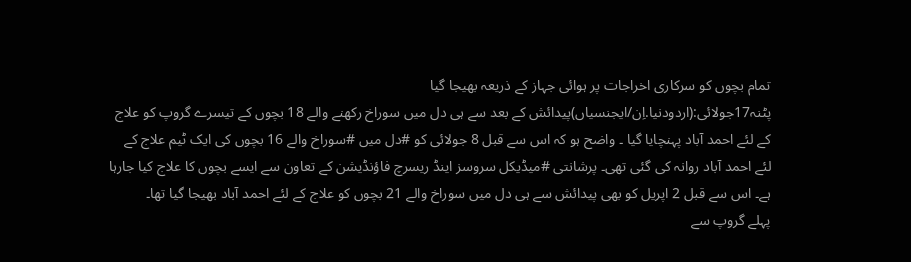تمام بچوں کو سرکاری اخراجات پر ہوائی جہاز کے ذریعہ بھیجا گیا
پٹنہ17جولائی:(اردودنیا.اِن/ایجنسیاں)پیدائش کے بعد سے ہی دل میں سوراخ رکھنے والے 18 بچوں کے تیسرے گروپ کو علاج کے لئے احمد آباد پہنچایا گیا ۔ واضح ہو کہ اس سے قبل 8 جولائی کو #دل میں #سوراخ والے 16 بچوں کی ایک ٹیم علاج کے لئے احمد آباد روانہ کی گئی تھی۔ پرشانتی #میڈیکل سروسز اینڈ ریسرچ فاؤنڈیشن کے تعاون سے ایسے بچوں کا علاج کیا جارہا ہے۔ اس سے قبل 2 اپریل کو بھی پیدائش سے ہی دل میں سوراخ والے 21 بچوں کو علاج کے لئے احمد آباد بھیجا گیا تھا۔
پہلے گروپ سے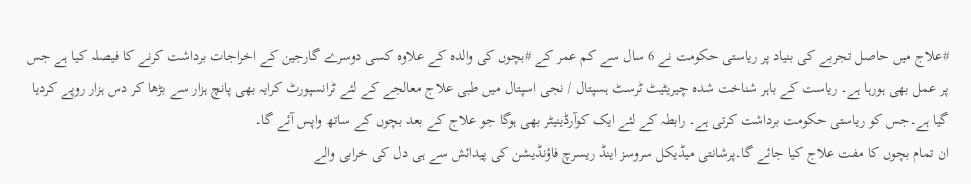#علاج میں حاصل تجربے کی بنیاد پر ریاستی حکومت نے 6 سال سے کم عمر کے #بچوں کی والدہ کے علاوہ کسی دوسرے گارجین کے اخراجات برداشت کرنے کا فیصلہ کیا ہے جس پر عمل بھی ہورہا ہے۔ ریاست کے باہر شناخت شدہ چیریٹیٹ ٹرسٹ ہسپتال / نجی اسپتال میں طبی علاج معالجے کے لئے ٹرانسپورٹ کرایہ بھی پانچ ہزار سے بڑھا کر دس ہزار روپے کردیا گیا ہے۔جس کو ریاستی حکومت برداشت کرتی ہے۔ رابطہ کے لئے ایک کوآرڈینیٹر بھی ہوگا جو علاج کے بعد بچوں کے ساتھ واپس آئے گا۔
ان تمام بچوں کا مفت علاج کیا جائے گا۔پرشانتی میڈیکل سروسز اینڈ ریسرچ فاؤنڈیشن کی پیدائش سے ہی دل کی خرابی والے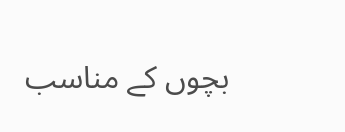بچوں کے مناسب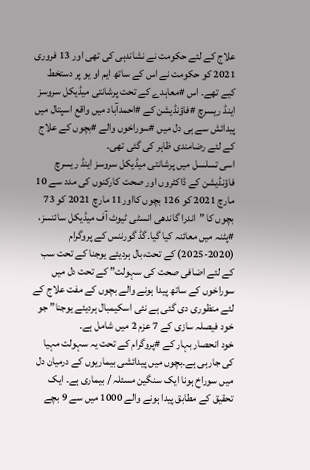علاج کے لئے حکومت نے نشاندہی کی تھی اور 13 فروری 2021 کو حکومت نے اس کے ساتھ ایم او یو پر دستخط کیے تھے۔ اس #معاہدے کے تحت پرشانتی میڈیکل سروسز اینڈ ریسرچ #فاؤنڈیشن کے #احمدآباد میں واقع اسپتال میں پیدائش سے ہی دل میں #سوراخوں والے #بچوں کے علاج کے لئے رضامندی ظاہر کی گئی تھی۔
اسی تسلسل میں پرشانتی میڈیکل سروسز اینڈ ریسرچ فاؤنڈیشن کے ڈاکٹروں اور صحت کارکنوں کی مدد سے 10 مارچ 2021 کو 126 بچوں کااور11 مارچ 2021 کو 73 بچوں کا ”اندرا گاندھی انسٹی ٹیوٹ آف میڈیکل سائنسز، #پٹنہ میں معائنہ کیا گیا۔گڈ گورننس کے پروگرام (2020-2025) کے تحت،بال ہردیئے یوجنا کے تحت سب کے لئے اضافی صحت کی سہولت” کے تحت دل میں سوراخوں کے ساتھ پیدا ہونے والے بچوں کے مفت علاج کے لئے منظوری دی گئی ہے نئی اسکیمبال ہردیئے یوجنا” جو خود فیصلہ سازی کے 7 عزم 2 میں شامل ہے۔
خود انحصار بہار کے #پروگرام کے تحت یہ سہولت مہیا کی جارہی ہے۔بچوں میں پیدائشی بیماریوں کے درمیان دل میں سوراخ ہونا ایک سنگین مسئلہ / بیماری ہے۔ ایک تحقیق کے مطابق پیدا ہونے والے 1000 میں سے 9 بچے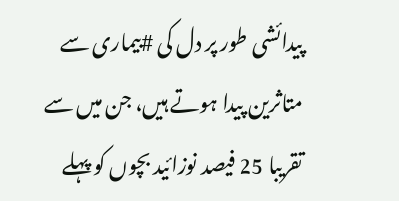پیدائشی طور پر دل کی #بیماری سے متاثرین پیدا ہوتے ہیں، جن میں سے تقریبا 25 فیصد نوزائید بچوں کو پہلے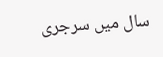سال میں سرجری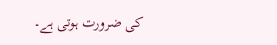کی ضرورت ہوتی ہے۔